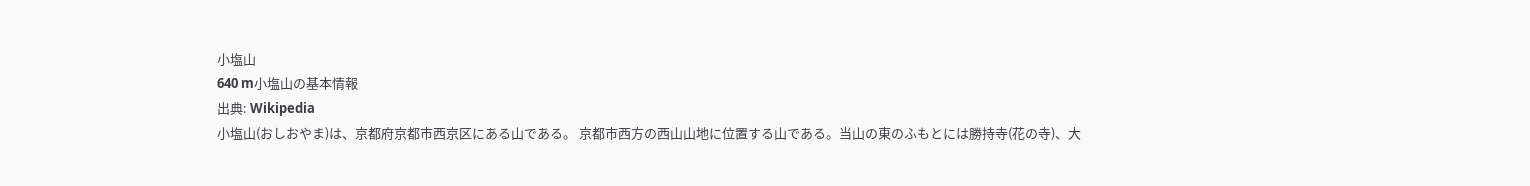小塩山
640 m小塩山の基本情報
出典: Wikipedia
小塩山(おしおやま)は、京都府京都市西京区にある山である。 京都市西方の西山山地に位置する山である。当山の東のふもとには勝持寺(花の寺)、大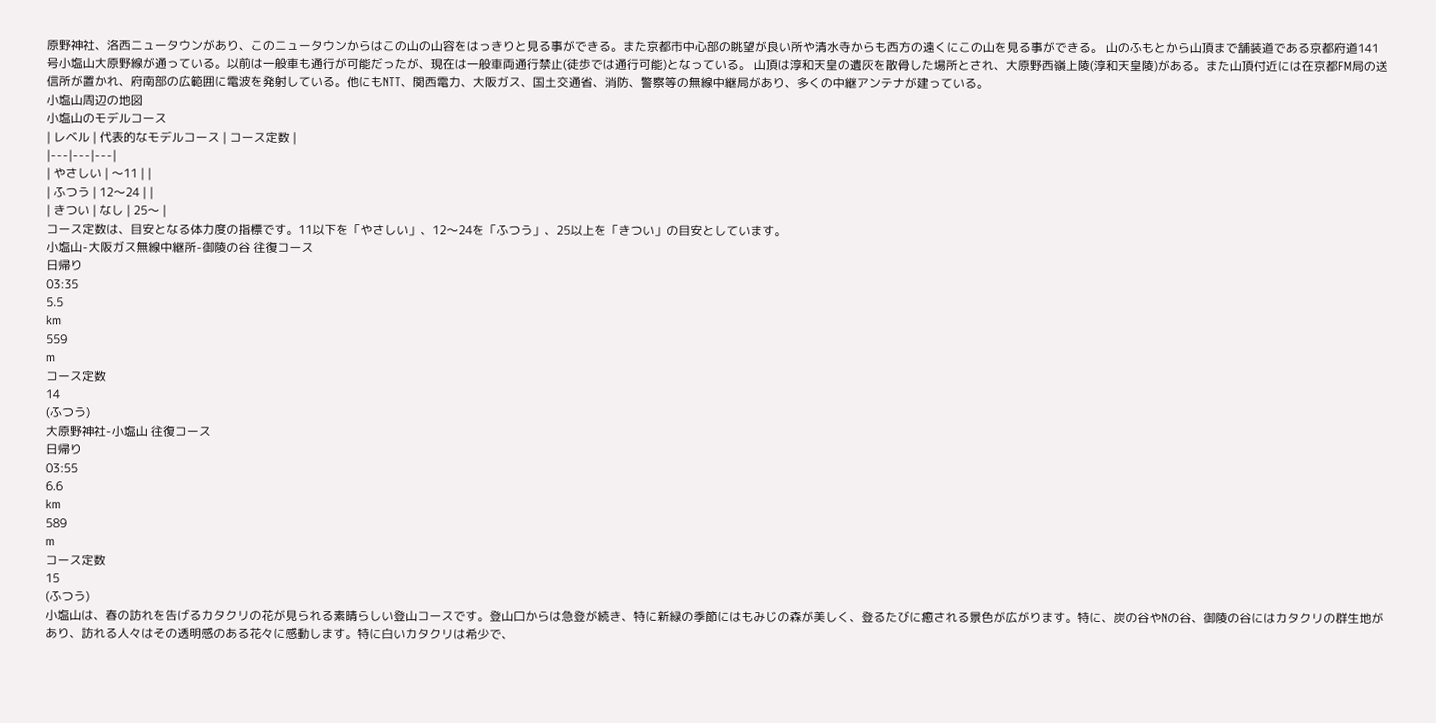原野神社、洛西ニュータウンがあり、このニュータウンからはこの山の山容をはっきりと見る事ができる。また京都市中心部の眺望が良い所や清水寺からも西方の遠くにこの山を見る事ができる。 山のふもとから山頂まで舗装道である京都府道141号小塩山大原野線が通っている。以前は一般車も通行が可能だったが、現在は一般車両通行禁止(徒歩では通行可能)となっている。 山頂は淳和天皇の遺灰を散骨した場所とされ、大原野西嶺上陵(淳和天皇陵)がある。また山頂付近には在京都FM局の送信所が置かれ、府南部の広範囲に電波を発射している。他にもNTT、関西電力、大阪ガス、国土交通省、消防、警察等の無線中継局があり、多くの中継アンテナが建っている。
小塩山周辺の地図
小塩山のモデルコース
| レベル | 代表的なモデルコース | コース定数 |
|---|---|---|
| やさしい | 〜11 | |
| ふつう | 12〜24 | |
| きつい | なし | 25〜 |
コース定数は、目安となる体力度の指標です。11以下を「やさしい」、12〜24を「ふつう」、25以上を「きつい」の目安としています。
小塩山-大阪ガス無線中継所-御陵の谷 往復コース
日帰り
03:35
5.5
km
559
m
コース定数
14
(ふつう)
大原野神社-小塩山 往復コース
日帰り
03:55
6.6
km
589
m
コース定数
15
(ふつう)
小塩山は、春の訪れを告げるカタクリの花が見られる素晴らしい登山コースです。登山口からは急登が続き、特に新緑の季節にはもみじの森が美しく、登るたびに癒される景色が広がります。特に、炭の谷やNの谷、御陵の谷にはカタクリの群生地があり、訪れる人々はその透明感のある花々に感動します。特に白いカタクリは希少で、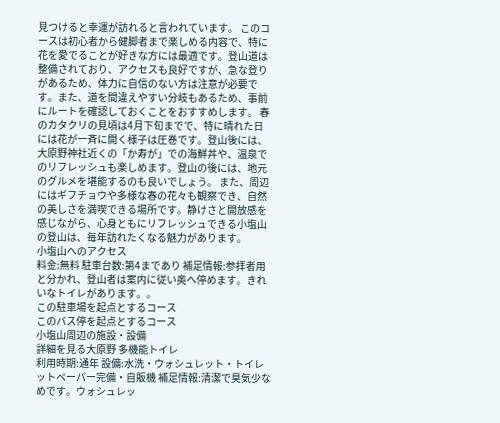見つけると幸運が訪れると言われています。 このコースは初心者から健脚者まで楽しめる内容で、特に花を愛でることが好きな方には最適です。登山道は整備されており、アクセスも良好ですが、急な登りがあるため、体力に自信のない方は注意が必要です。また、道を間違えやすい分岐もあるため、事前にルートを確認しておくことをおすすめします。 春のカタクリの見頃は4月下旬までで、特に晴れた日には花が一斉に開く様子は圧巻です。登山後には、大原野神社近くの「か寿が」での海鮮丼や、温泉でのリフレッシュも楽しめます。登山の後には、地元のグルメを堪能するのも良いでしょう。 また、周辺にはギフチョウや多様な春の花々も観察でき、自然の美しさを満喫できる場所です。静けさと開放感を感じながら、心身ともにリフレッシュできる小塩山の登山は、毎年訪れたくなる魅力があります。
小塩山へのアクセス
料金:無料 駐車台数:第4まであり 補足情報:参拝者用と分かれ、登山者は案内に従い奥へ停めます。きれいなトイレがあります。。
この駐車場を起点とするコース
このバス停を起点とするコース
小塩山周辺の施設・設備
詳細を見る大原野 多機能トイレ
利用時期:通年 設備:水洗・ウォシュレット・トイレットペーパー完備・自販機 補足情報:清潔で臭気少なめです。ウォシュレッ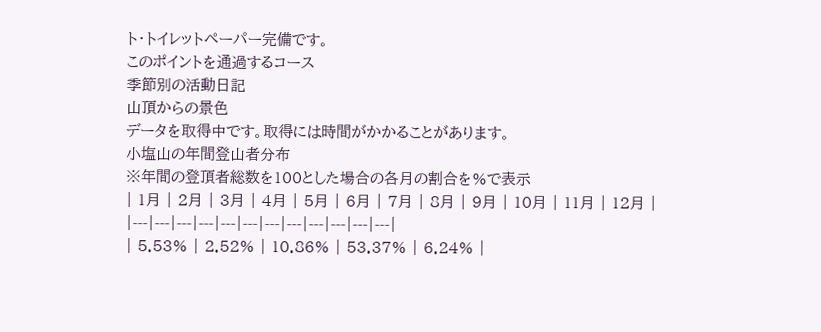ト・トイレットペーパー完備です。
このポイントを通過するコース
季節別の活動日記
山頂からの景色
データを取得中です。取得には時間がかかることがあります。
小塩山の年間登山者分布
※年間の登頂者総数を100とした場合の各月の割合を%で表示
| 1月 | 2月 | 3月 | 4月 | 5月 | 6月 | 7月 | 8月 | 9月 | 10月 | 11月 | 12月 |
|---|---|---|---|---|---|---|---|---|---|---|---|
| 5.53% | 2.52% | 10.86% | 53.37% | 6.24% |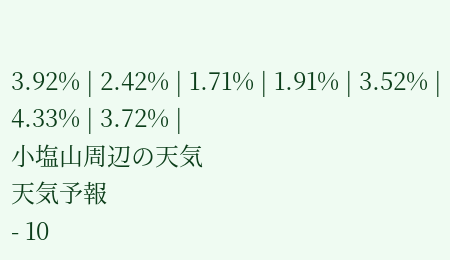3.92% | 2.42% | 1.71% | 1.91% | 3.52% | 4.33% | 3.72% |
小塩山周辺の天気
天気予報
- 10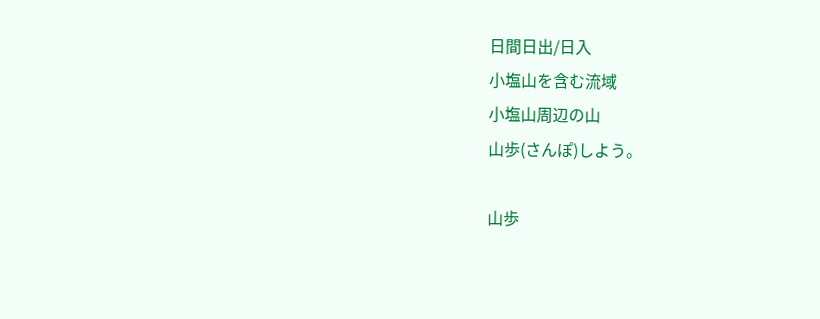日間日出/日入
小塩山を含む流域
小塩山周辺の山
山歩(さんぽ)しよう。

山歩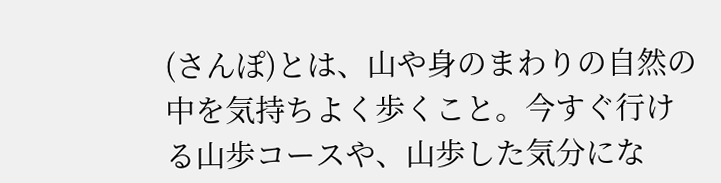(さんぽ)とは、山や身のまわりの自然の中を気持ちよく歩くこと。今すぐ行ける山歩コースや、山歩した気分にな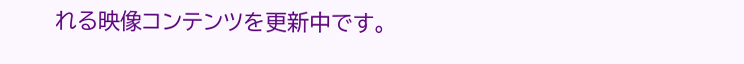れる映像コンテンツを更新中です。